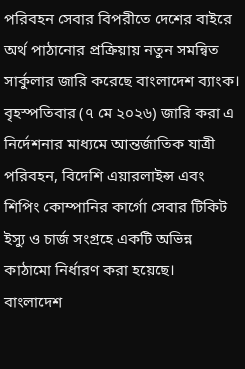পরিবহন সেবার বিপরীতে দেশের বাইরে অর্থ পাঠানোর প্রক্রিয়ায় নতুন সমন্বিত সার্কুলার জারি করেছে বাংলাদেশ ব্যাংক। বৃহস্পতিবার (৭ মে ২০২৬) জারি করা এ নির্দেশনার মাধ্যমে আন্তর্জাতিক যাত্রী পরিবহন, বিদেশি এয়ারলাইন্স এবং শিপিং কোম্পানির কার্গো সেবার টিকিট ইস্যু ও চার্জ সংগ্রহে একটি অভিন্ন কাঠামো নির্ধারণ করা হয়েছে।
বাংলাদেশ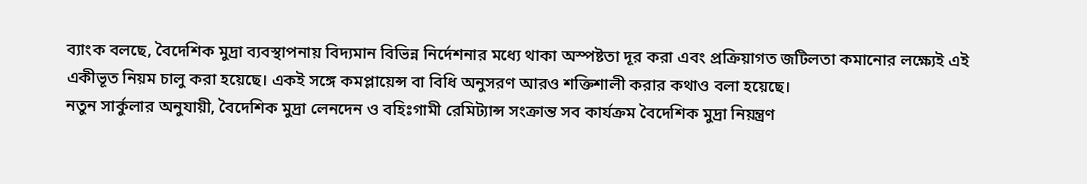ব্যাংক বলছে, বৈদেশিক মুদ্রা ব্যবস্থাপনায় বিদ্যমান বিভিন্ন নির্দেশনার মধ্যে থাকা অস্পষ্টতা দূর করা এবং প্রক্রিয়াগত জটিলতা কমানোর লক্ষ্যেই এই একীভূত নিয়ম চালু করা হয়েছে। একই সঙ্গে কমপ্লায়েন্স বা বিধি অনুসরণ আরও শক্তিশালী করার কথাও বলা হয়েছে।
নতুন সার্কুলার অনুযায়ী, বৈদেশিক মুদ্রা লেনদেন ও বহিঃগামী রেমিট্যান্স সংক্রান্ত সব কার্যক্রম বৈদেশিক মুদ্রা নিয়ন্ত্রণ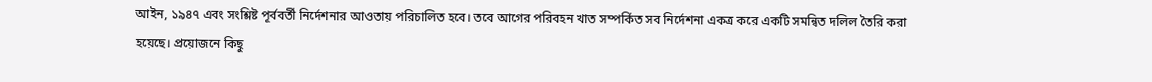আইন, ১৯৪৭ এবং সংশ্লিষ্ট পূর্ববর্তী নির্দেশনার আওতায় পরিচালিত হবে। তবে আগের পরিবহন খাত সম্পর্কিত সব নির্দেশনা একত্র করে একটি সমন্বিত দলিল তৈরি করা হয়েছে। প্রয়োজনে কিছু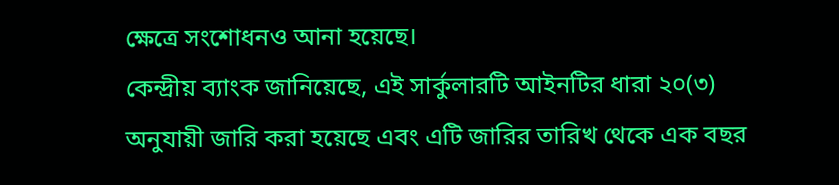ক্ষেত্রে সংশোধনও আনা হয়েছে।
কেন্দ্রীয় ব্যাংক জানিয়েছে, এই সার্কুলারটি আইনটির ধারা ২০(৩) অনুযায়ী জারি করা হয়েছে এবং এটি জারির তারিখ থেকে এক বছর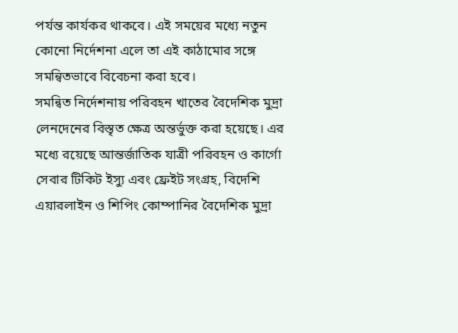পর্যন্ত কার্যকর থাকবে। এই সময়ের মধ্যে নতুন কোনো নির্দেশনা এলে তা এই কাঠামোর সঙ্গে সমন্বিতভাবে বিবেচনা করা হবে।
সমন্বিত নির্দেশনায় পরিবহন খাতের বৈদেশিক মুদ্রা লেনদেনের বিস্তৃত ক্ষেত্র অন্তর্ভুক্ত করা হয়েছে। এর মধ্যে রয়েছে আন্তর্জাতিক যাত্রী পরিবহন ও কার্গো সেবার টিকিট ইস্যু এবং ফ্রেইট সংগ্রহ, বিদেশি এয়ারলাইন ও শিপিং কোম্পানির বৈদেশিক মুদ্রা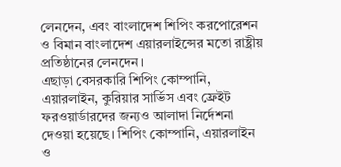লেনদেন, এবং বাংলাদেশ শিপিং করপোরেশন ও বিমান বাংলাদেশ এয়ারলাইন্সের মতো রাষ্ট্রীয় প্রতিষ্ঠানের লেনদেন।
এছাড়া বেসরকারি শিপিং কোম্পানি, এয়ারলাইন, কুরিয়ার সার্ভিস এবং ফ্রেইট ফরওয়ার্ডারদের জন্যও আলাদা নির্দেশনা দেওয়া হয়েছে। শিপিং কোম্পানি, এয়ারলাইন ও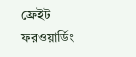ফ্রেইট ফরওয়ার্ডিং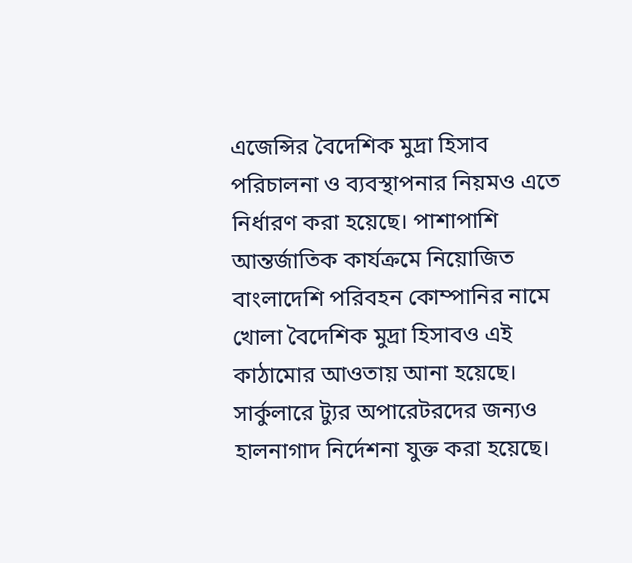এজেন্সির বৈদেশিক মুদ্রা হিসাব পরিচালনা ও ব্যবস্থাপনার নিয়মও এতে নির্ধারণ করা হয়েছে। পাশাপাশি আন্তর্জাতিক কার্যক্রমে নিয়োজিত বাংলাদেশি পরিবহন কোম্পানির নামে খোলা বৈদেশিক মুদ্রা হিসাবও এই কাঠামোর আওতায় আনা হয়েছে।
সার্কুলারে ট্যুর অপারেটরদের জন্যও হালনাগাদ নির্দেশনা যুক্ত করা হয়েছে।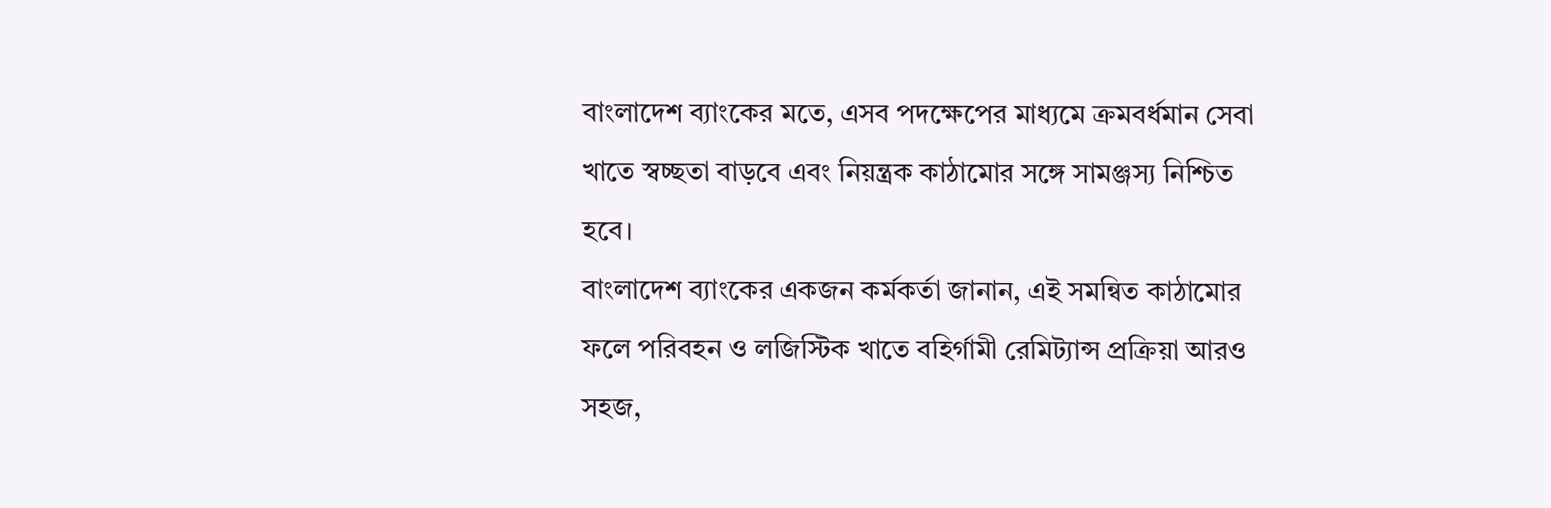বাংলাদেশ ব্যাংকের মতে, এসব পদক্ষেপের মাধ্যমে ক্রমবর্ধমান সেবা খাতে স্বচ্ছতা বাড়বে এবং নিয়ন্ত্রক কাঠামোর সঙ্গে সামঞ্জস্য নিশ্চিত হবে।
বাংলাদেশ ব্যাংকের একজন কর্মকর্তা জানান, এই সমন্বিত কাঠামোর ফলে পরিবহন ও লজিস্টিক খাতে বহির্গামী রেমিট্যান্স প্রক্রিয়া আরও সহজ,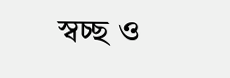স্বচ্ছ ও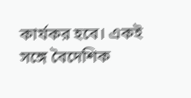কার্যকর হবে। একই সঙ্গে বৈদেশিক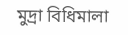মুদ্রা বিধিমালা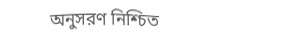অনুসরণ নিশ্চিত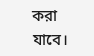করা যাবে।